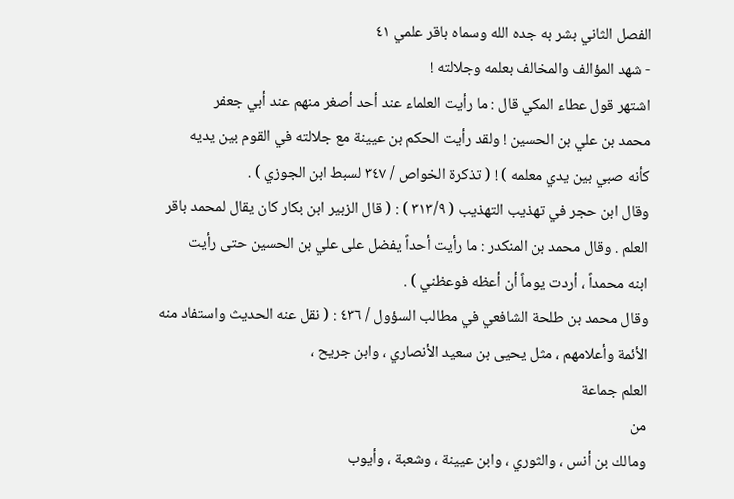الفصل الثاني بشر به جده الله وسماه باقر علمي ٤١
- شهد المؤالف والمخالف بعلمه وجلالته !
اشتهر قول عطاء المكي قال : ما رأيت العلماء عند أحد أصغر منهم عند أبي جعفر
محمد بن علي بن الحسين ! ولقد رأيت الحكم بن عيينة مع جلالته في القوم بين يديه
كأنه صبي بين يدي معلمه ) ! ( تذكرة الخواص / ٣٤٧ لسبط ابن الجوزي ) .
وقال ابن حجر في تهذيب التهذيب ( ۳۱۳/۹ ) : ( قال الزبير ابن بكار كان يقال لمحمد باقر
العلم . وقال محمد بن المنكدر : ما رأيت أحداً يفضل على علي بن الحسين حتى رأيت
ابنه محمداً ، أردت يوماً أن أعظه فوعظني ) .
وقال محمد بن طلحة الشافعي في مطالب السؤول / ٤٣٦ : ( نقل عنه الحديث واستفاد منه
الأئمة وأعلامهم ، مثل يحيى بن سعيد الأنصاري ، وابن جريح ،
العلم جماعة
من
ومالك بن أنس ، والثوري ، وابن عيينة ، وشعبة ، وأيوب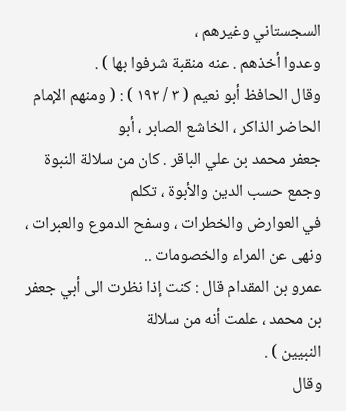السجستاني وغيرهم ،
وعدوا أخذهم . عنه منقبة شرفوا بها ) .
وقال الحافظ أبو نعيم ( ۳ / ۱۹۲ ) : ( ومنهم الإمام الحاضر الذاكر ، الخاشع الصابر ، أبو
جعفر محمد بن علي الباقر . كان من سلالة النبوة وجمع حسب الدين والأبوة ، تكلم
في العوارض والخطرات ، وسفح الدموع والعبرات ، ونهى عن المراء والخصومات ..
عمرو بن المقدام قال : كنت إذا نظرت الى أبي جعفر بن محمد ، علمت أنه من سلالة
النبيين ) .
وقال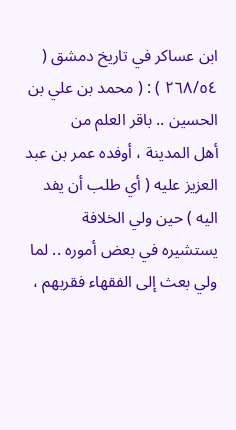ابن عساكر في تاريخ دمشق ( ٢٦٨/٥٤ ) : ( محمد بن علي بن الحسين .. باقر العلم من
أهل المدينة ، أوفده عمر بن عبد العزيز عليه ( أي طلب أن يفد اليه ) حين ولي الخلافة
يستشيره في بعض أموره .. لما ولي بعث إلى الفقهاء فقربهم ،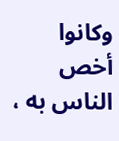وكانوا أخص الناس به ،